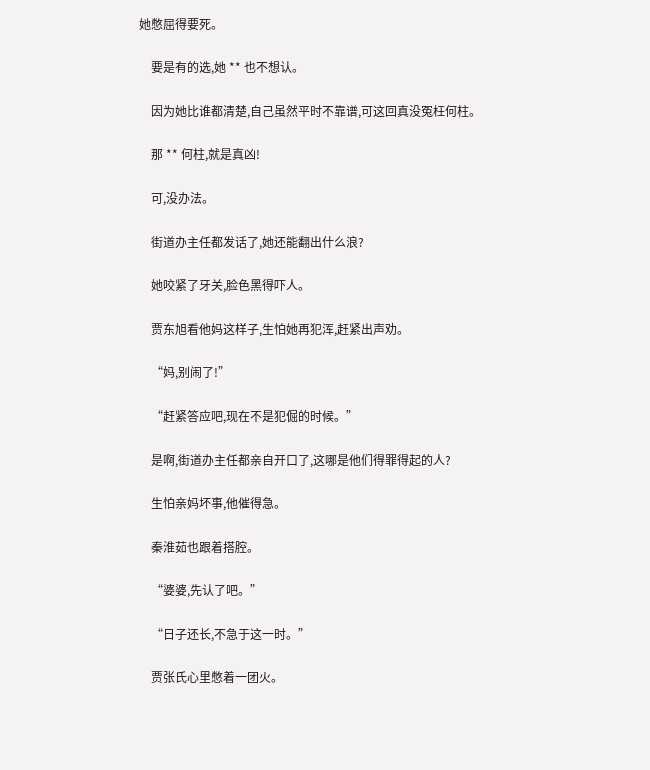她憋屈得要死。

    要是有的选,她 ** 也不想认。

    因为她比谁都清楚,自己虽然平时不靠谱,可这回真没冤枉何柱。

    那 ** 何柱,就是真凶!

    可,没办法。

    街道办主任都发话了,她还能翻出什么浪?

    她咬紧了牙关,脸色黑得吓人。

    贾东旭看他妈这样子,生怕她再犯浑,赶紧出声劝。

    “妈,别闹了!”

    “赶紧答应吧,现在不是犯倔的时候。”

    是啊,街道办主任都亲自开口了,这哪是他们得罪得起的人?

    生怕亲妈坏事,他催得急。

    秦淮茹也跟着搭腔。

    “婆婆,先认了吧。”

    “日子还长,不急于这一时。”

    贾张氏心里憋着一团火。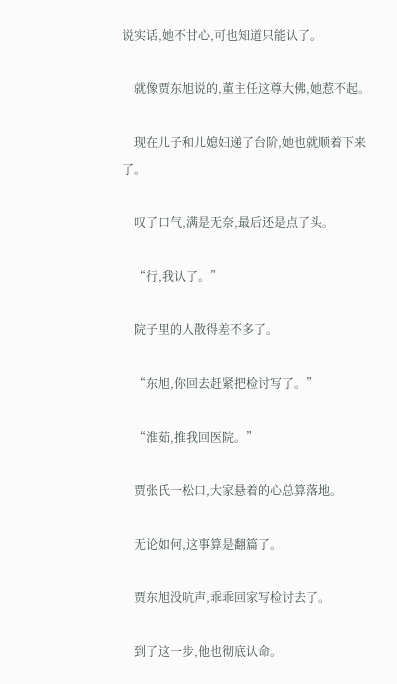说实话,她不甘心,可也知道只能认了。

    就像贾东旭说的,董主任这尊大佛,她惹不起。

    现在儿子和儿媳妇递了台阶,她也就顺着下来了。

    叹了口气,满是无奈,最后还是点了头。

    “行,我认了。”

    院子里的人散得差不多了。

    “东旭,你回去赶紧把检讨写了。”

    “淮茹,推我回医院。”

    贾张氏一松口,大家悬着的心总算落地。

    无论如何,这事算是翻篇了。

    贾东旭没吭声,乖乖回家写检讨去了。

    到了这一步,他也彻底认命。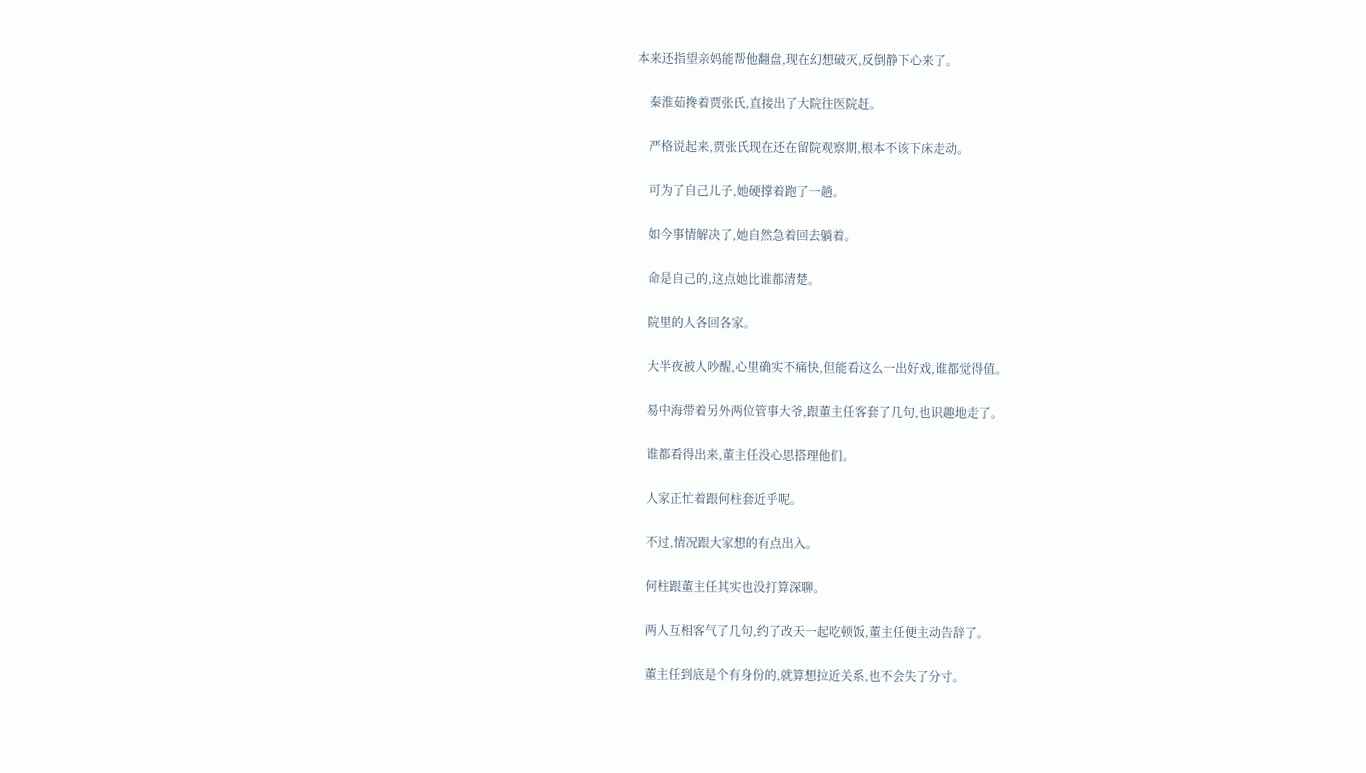本来还指望亲妈能帮他翻盘,现在幻想破灭,反倒静下心来了。

    秦淮茹搀着贾张氏,直接出了大院往医院赶。

    严格说起来,贾张氏现在还在留院观察期,根本不该下床走动。

    可为了自己儿子,她硬撑着跑了一趟。

    如今事情解决了,她自然急着回去躺着。

    命是自己的,这点她比谁都清楚。

    院里的人各回各家。

    大半夜被人吵醒,心里确实不痛快,但能看这么一出好戏,谁都觉得值。

    易中海带着另外两位管事大爷,跟董主任客套了几句,也识趣地走了。

    谁都看得出来,董主任没心思搭理他们。

    人家正忙着跟何柱套近乎呢。

    不过,情况跟大家想的有点出入。

    何柱跟董主任其实也没打算深聊。

    两人互相客气了几句,约了改天一起吃顿饭,董主任便主动告辞了。

    董主任到底是个有身份的,就算想拉近关系,也不会失了分寸。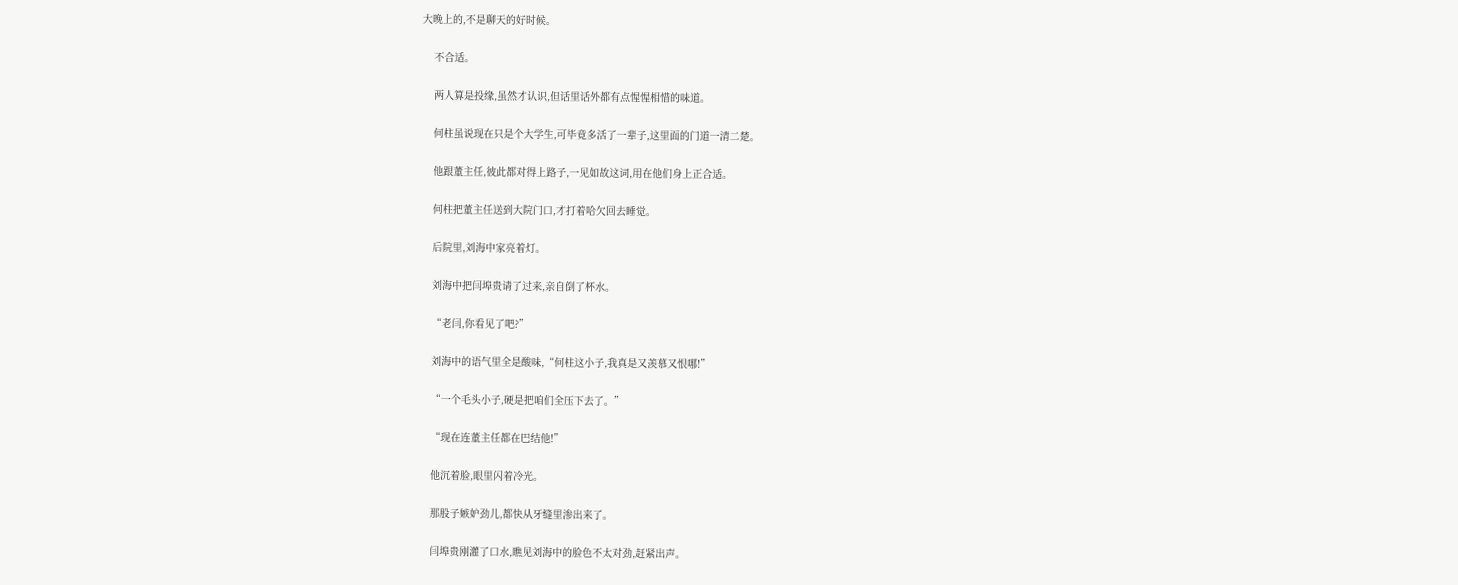大晚上的,不是聊天的好时候。

    不合适。

    两人算是投缘,虽然才认识,但话里话外都有点惺惺相惜的味道。

    何柱虽说现在只是个大学生,可毕竟多活了一辈子,这里面的门道一清二楚。

    他跟董主任,彼此都对得上路子,一见如故这词,用在他们身上正合适。

    何柱把董主任送到大院门口,才打着哈欠回去睡觉。

    后院里,刘海中家亮着灯。

    刘海中把闫埠贵请了过来,亲自倒了杯水。

    “老闫,你看见了吧?”

    刘海中的语气里全是酸味,“何柱这小子,我真是又羡慕又恨哪!”

    “一个毛头小子,硬是把咱们全压下去了。”

    “现在连董主任都在巴结他!”

    他沉着脸,眼里闪着冷光。

    那股子嫉妒劲儿,都快从牙缝里渗出来了。

    闫埠贵刚灌了口水,瞧见刘海中的脸色不太对劲,赶紧出声。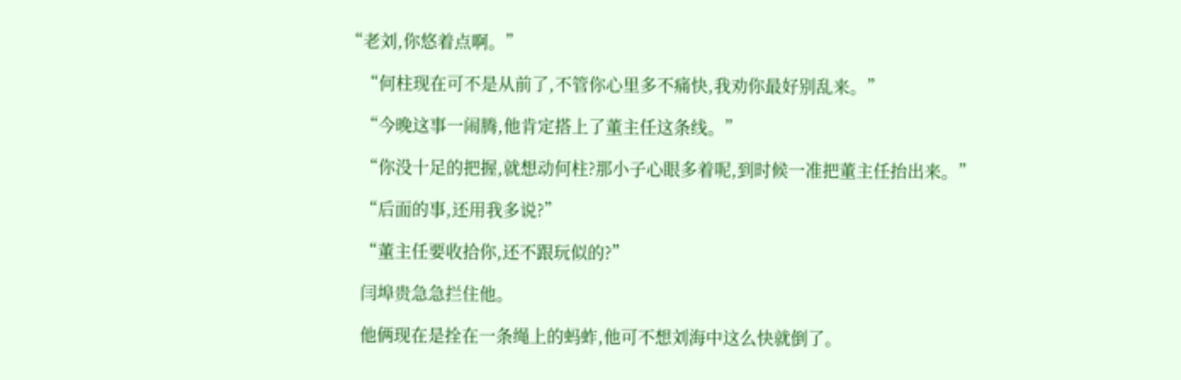“老刘,你悠着点啊。”

    “何柱现在可不是从前了,不管你心里多不痛快,我劝你最好别乱来。”

    “今晚这事一闹腾,他肯定搭上了董主任这条线。”

    “你没十足的把握,就想动何柱?那小子心眼多着呢,到时候一准把董主任抬出来。”

    “后面的事,还用我多说?”

    “董主任要收拾你,还不跟玩似的?”

    闫埠贵急急拦住他。

    他俩现在是拴在一条绳上的蚂蚱,他可不想刘海中这么快就倒了。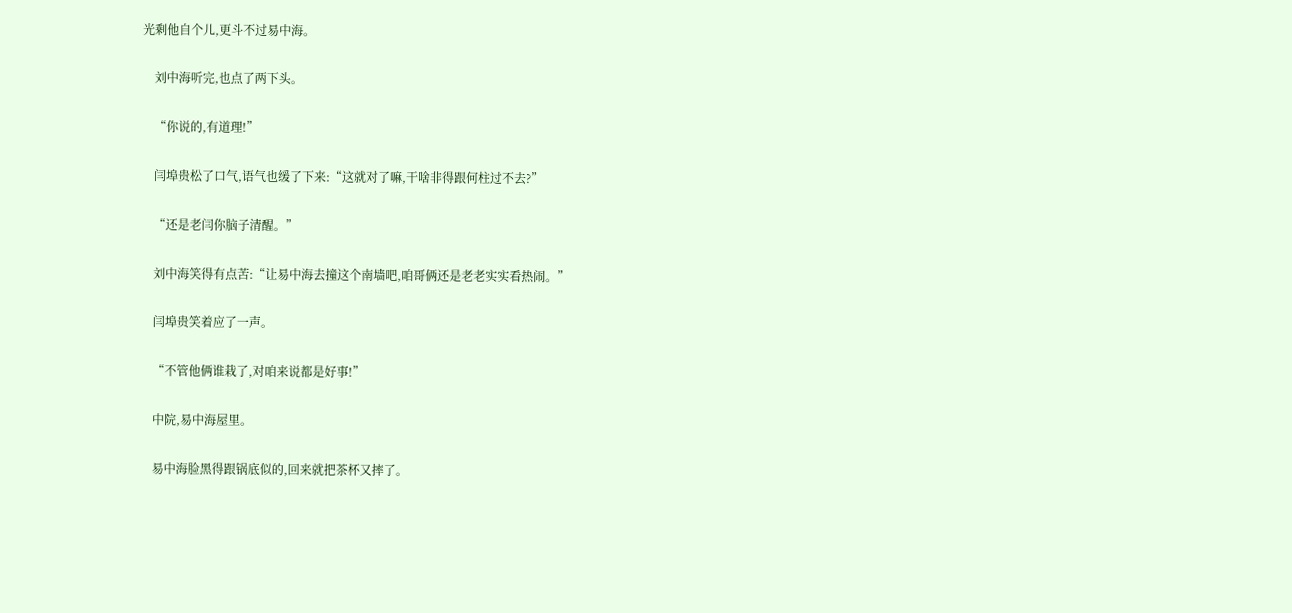光剩他自个儿,更斗不过易中海。

    刘中海听完,也点了两下头。

    “你说的,有道理!”

    闫埠贵松了口气,语气也缓了下来:“这就对了嘛,干啥非得跟何柱过不去?”

    “还是老闫你脑子清醒。”

    刘中海笑得有点苦:“让易中海去撞这个南墙吧,咱哥俩还是老老实实看热闹。”

    闫埠贵笑着应了一声。

    “不管他俩谁栽了,对咱来说都是好事!”

    中院,易中海屋里。

    易中海脸黑得跟锅底似的,回来就把茶杯又摔了。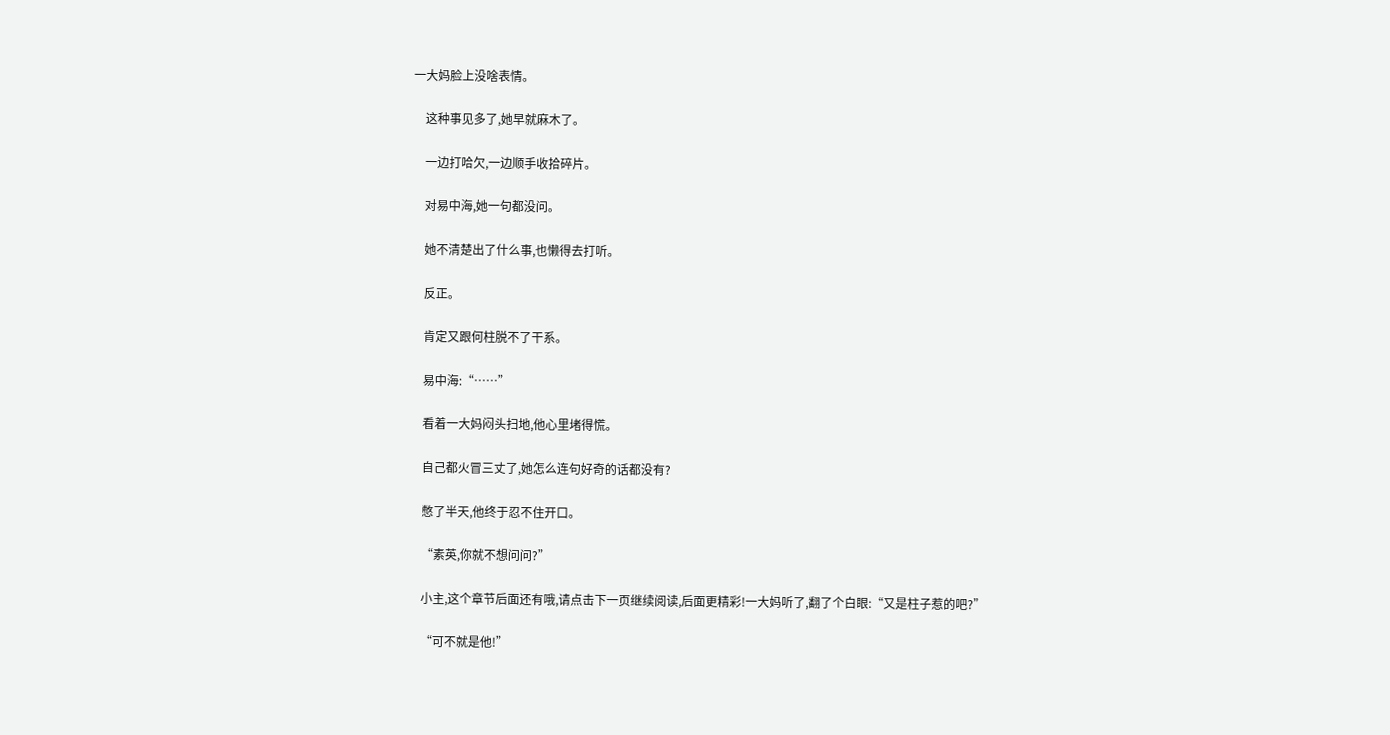一大妈脸上没啥表情。

    这种事见多了,她早就麻木了。

    一边打哈欠,一边顺手收拾碎片。

    对易中海,她一句都没问。

    她不清楚出了什么事,也懒得去打听。

    反正。

    肯定又跟何柱脱不了干系。

    易中海:“……”

    看着一大妈闷头扫地,他心里堵得慌。

    自己都火冒三丈了,她怎么连句好奇的话都没有?

    憋了半天,他终于忍不住开口。

    “素英,你就不想问问?”

    小主,这个章节后面还有哦,请点击下一页继续阅读,后面更精彩!一大妈听了,翻了个白眼:“又是柱子惹的吧?”

    “可不就是他!”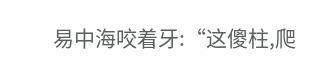易中海咬着牙:“这傻柱,爬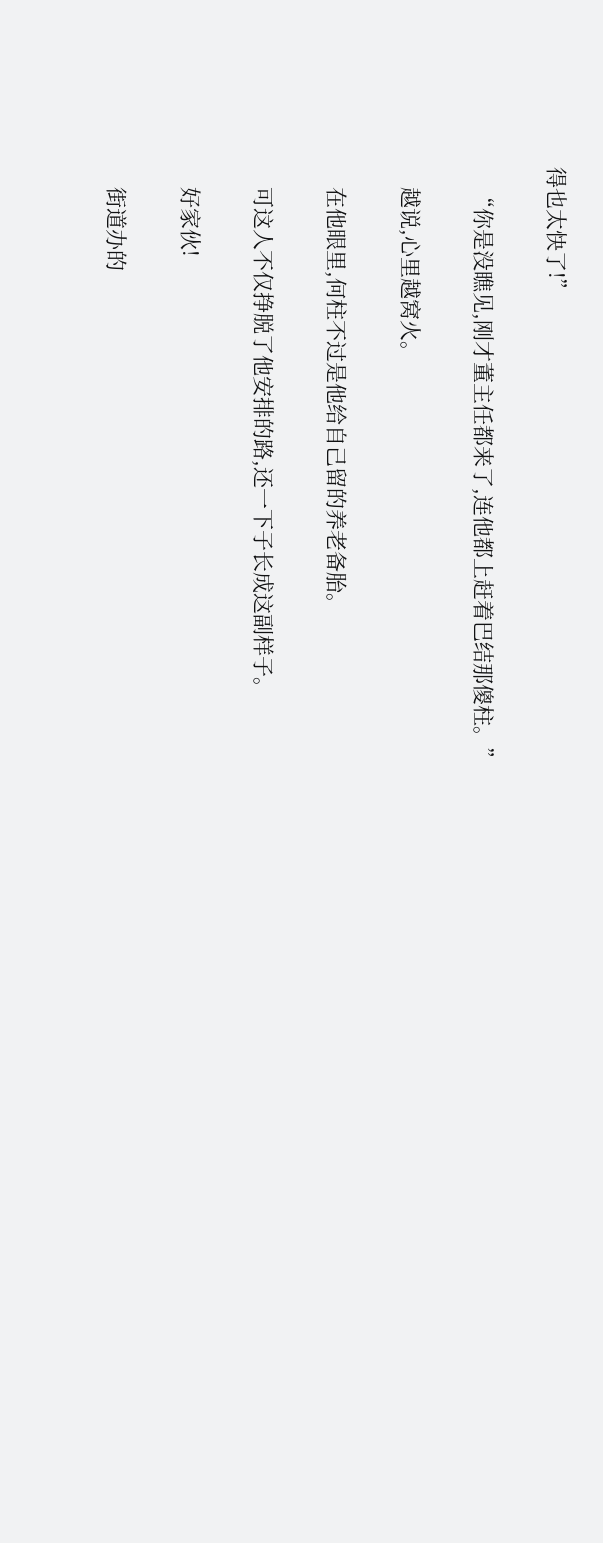得也太快了!”

    “你是没瞧见,刚才董主任都来了,连他都上赶着巴结那傻柱。”

    越说,心里越窝火。

    在他眼里,何柱不过是他给自己留的养老备胎。

    可这人不仅挣脱了他安排的路,还一下子长成这副样子。

    好家伙!

    街道办的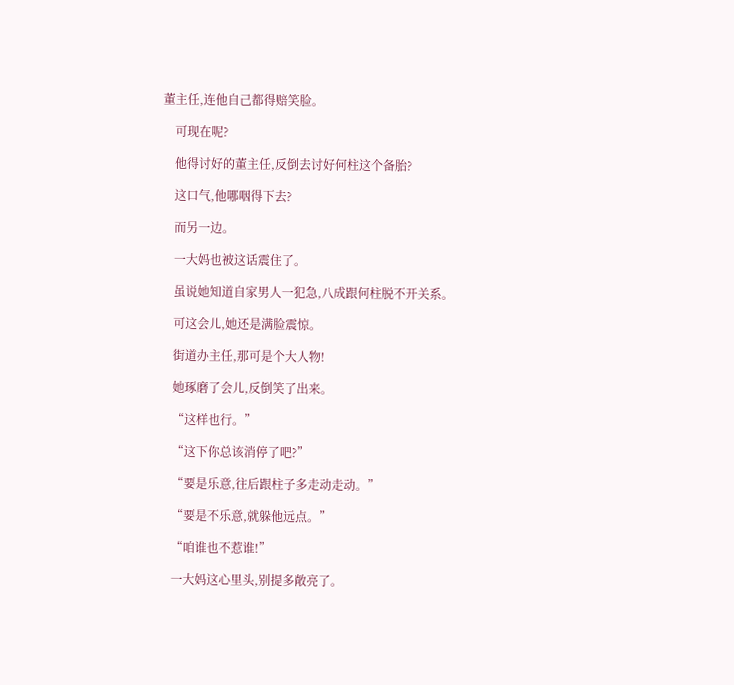董主任,连他自己都得赔笑脸。

    可现在呢?

    他得讨好的董主任,反倒去讨好何柱这个备胎?

    这口气,他哪咽得下去?

    而另一边。

    一大妈也被这话震住了。

    虽说她知道自家男人一犯急,八成跟何柱脱不开关系。

    可这会儿,她还是满脸震惊。

    街道办主任,那可是个大人物!

    她琢磨了会儿,反倒笑了出来。

    “这样也行。”

    “这下你总该消停了吧?”

    “要是乐意,往后跟柱子多走动走动。”

    “要是不乐意,就躲他远点。”

    “咱谁也不惹谁!”

    一大妈这心里头,别提多敞亮了。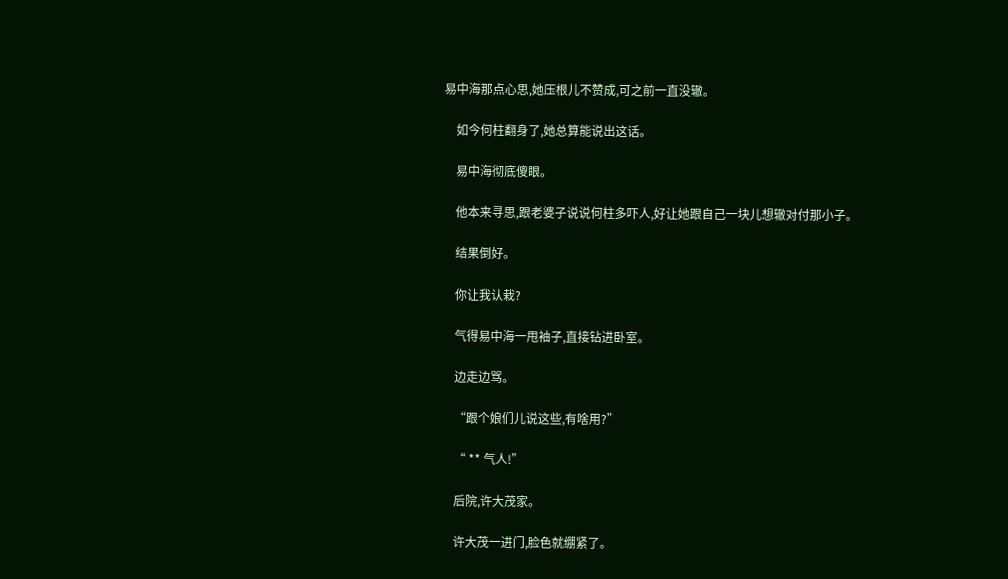易中海那点心思,她压根儿不赞成,可之前一直没辙。

    如今何柱翻身了,她总算能说出这话。

    易中海彻底傻眼。

    他本来寻思,跟老婆子说说何柱多吓人,好让她跟自己一块儿想辙对付那小子。

    结果倒好。

    你让我认栽?

    气得易中海一甩袖子,直接钻进卧室。

    边走边骂。

    “跟个娘们儿说这些,有啥用?”

    “ ** 气人!”

    后院,许大茂家。

    许大茂一进门,脸色就绷紧了。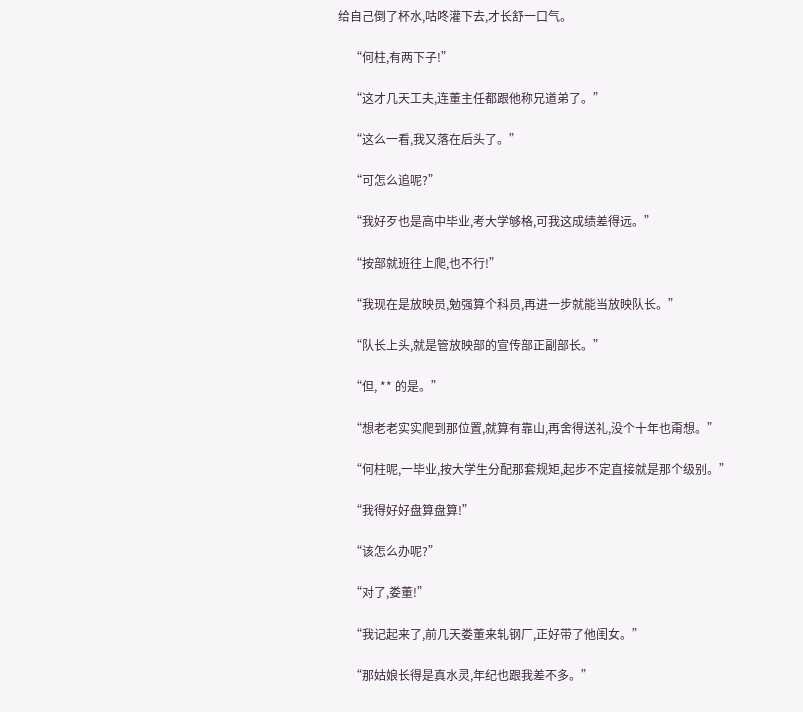给自己倒了杯水,咕咚灌下去,才长舒一口气。

    “何柱,有两下子!”

    “这才几天工夫,连董主任都跟他称兄道弟了。”

    “这么一看,我又落在后头了。”

    “可怎么追呢?”

    “我好歹也是高中毕业,考大学够格,可我这成绩差得远。”

    “按部就班往上爬,也不行!”

    “我现在是放映员,勉强算个科员,再进一步就能当放映队长。”

    “队长上头,就是管放映部的宣传部正副部长。”

    “但, ** 的是。”

    “想老老实实爬到那位置,就算有靠山,再舍得送礼,没个十年也甭想。”

    “何柱呢,一毕业,按大学生分配那套规矩,起步不定直接就是那个级别。”

    “我得好好盘算盘算!”

    “该怎么办呢?”

    “对了,娄董!”

    “我记起来了,前几天娄董来轧钢厂,正好带了他闺女。”

    “那姑娘长得是真水灵,年纪也跟我差不多。”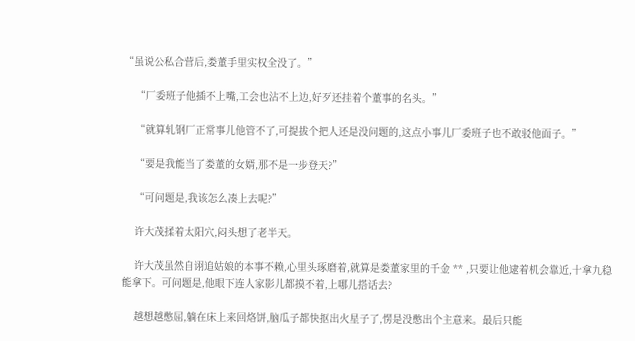“虽说公私合营后,娄董手里实权全没了。”

    “厂委班子他插不上嘴,工会也沾不上边,好歹还挂着个董事的名头。”

    “就算轧钢厂正常事儿他管不了,可提拔个把人还是没问题的,这点小事儿厂委班子也不敢驳他面子。”

    “要是我能当了娄董的女婿,那不是一步登天?”

    “可问题是,我该怎么凑上去呢?”

    许大茂揉着太阳穴,闷头想了老半天。

    许大茂虽然自诩追姑娘的本事不赖,心里头琢磨着,就算是娄董家里的千金 ** ,只要让他逮着机会靠近,十拿九稳能拿下。可问题是,他眼下连人家影儿都摸不着,上哪儿搭话去?

    越想越憋屈,躺在床上来回烙饼,脑瓜子都快抠出火星子了,愣是没憋出个主意来。最后只能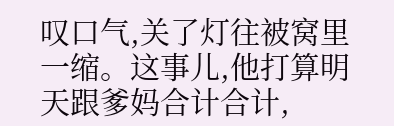叹口气,关了灯往被窝里一缩。这事儿,他打算明天跟爹妈合计合计,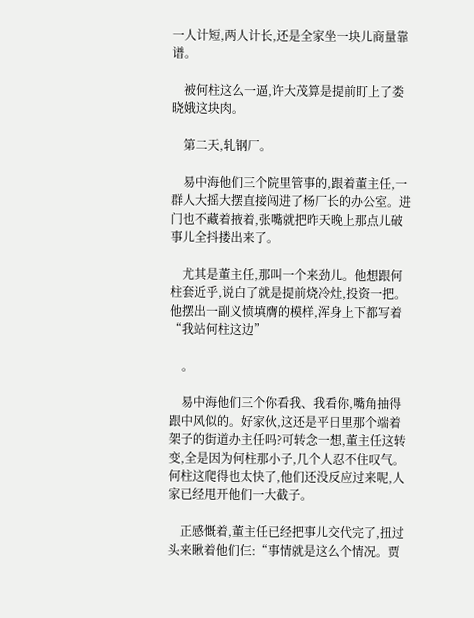一人计短,两人计长,还是全家坐一块儿商量靠谱。

    被何柱这么一逼,许大茂算是提前盯上了娄晓娥这块肉。

    第二天,轧钢厂。

    易中海他们三个院里管事的,跟着董主任,一群人大摇大摆直接闯进了杨厂长的办公室。进门也不藏着掖着,张嘴就把昨天晚上那点儿破事儿全抖搂出来了。

    尤其是董主任,那叫一个来劲儿。他想跟何柱套近乎,说白了就是提前烧冷灶,投资一把。他摆出一副义愤填膺的模样,浑身上下都写着“我站何柱这边”

    。

    易中海他们三个你看我、我看你,嘴角抽得跟中风似的。好家伙,这还是平日里那个端着架子的街道办主任吗?可转念一想,董主任这转变,全是因为何柱那小子,几个人忍不住叹气。何柱这爬得也太快了,他们还没反应过来呢,人家已经甩开他们一大截子。

    正感慨着,董主任已经把事儿交代完了,扭过头来瞅着他们仨:“事情就是这么个情况。贾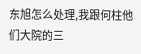东旭怎么处理,我跟何柱他们大院的三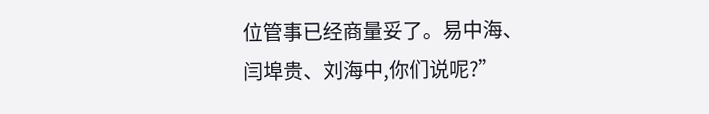位管事已经商量妥了。易中海、闫埠贵、刘海中,你们说呢?”